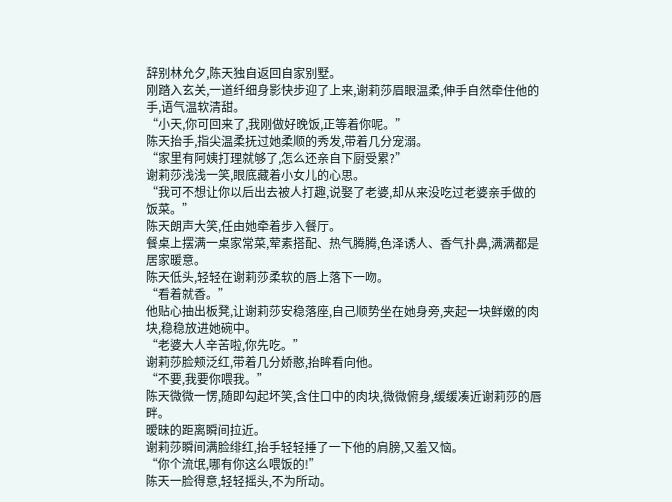辞别林允夕,陈天独自返回自家别墅。
刚踏入玄关,一道纤细身影快步迎了上来,谢莉莎眉眼温柔,伸手自然牵住他的手,语气温软清甜。
“小天,你可回来了,我刚做好晚饭,正等着你呢。”
陈天抬手,指尖温柔抚过她柔顺的秀发,带着几分宠溺。
“家里有阿姨打理就够了,怎么还亲自下厨受累?”
谢莉莎浅浅一笑,眼底藏着小女儿的心思。
“我可不想让你以后出去被人打趣,说娶了老婆,却从来没吃过老婆亲手做的饭菜。”
陈天朗声大笑,任由她牵着步入餐厅。
餐桌上摆满一桌家常菜,荤素搭配、热气腾腾,色泽诱人、香气扑鼻,满满都是居家暖意。
陈天低头,轻轻在谢莉莎柔软的唇上落下一吻。
“看着就香。”
他贴心抽出板凳,让谢莉莎安稳落座,自己顺势坐在她身旁,夹起一块鲜嫩的肉块,稳稳放进她碗中。
“老婆大人辛苦啦,你先吃。”
谢莉莎脸颊泛红,带着几分娇憨,抬眸看向他。
“不要,我要你喂我。”
陈天微微一愣,随即勾起坏笑,含住口中的肉块,微微俯身,缓缓凑近谢莉莎的唇畔。
暧昧的距离瞬间拉近。
谢莉莎瞬间满脸绯红,抬手轻轻捶了一下他的肩膀,又羞又恼。
“你个流氓,哪有你这么喂饭的!”
陈天一脸得意,轻轻摇头,不为所动。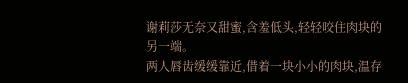谢莉莎无奈又甜蜜,含羞低头,轻轻咬住肉块的另一端。
两人唇齿缓缓靠近,借着一块小小的肉块,温存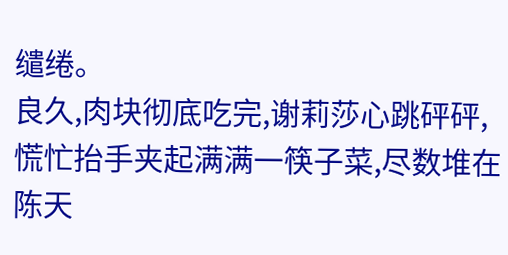缱绻。
良久,肉块彻底吃完,谢莉莎心跳砰砰,慌忙抬手夹起满满一筷子菜,尽数堆在陈天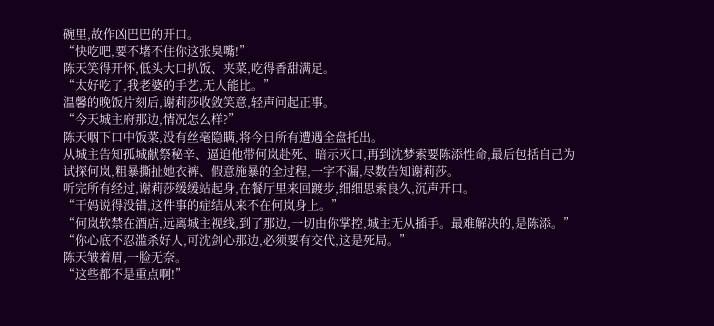碗里,故作凶巴巴的开口。
“快吃吧,要不堵不住你这张臭嘴!”
陈天笑得开怀,低头大口扒饭、夹菜,吃得香甜满足。
“太好吃了,我老婆的手艺,无人能比。”
温馨的晚饭片刻后,谢莉莎收敛笑意,轻声问起正事。
“今天城主府那边,情况怎么样?”
陈天咽下口中饭菜,没有丝毫隐瞒,将今日所有遭遇全盘托出。
从城主告知孤城献祭秘辛、逼迫他带何岚赴死、暗示灭口,再到沈梦索要陈添性命,最后包括自己为试探何岚,粗暴撕扯她衣裤、假意施暴的全过程,一字不漏,尽数告知谢莉莎。
听完所有经过,谢莉莎缓缓站起身,在餐厅里来回踱步,细细思索良久,沉声开口。
“干妈说得没错,这件事的症结从来不在何岚身上。”
“何岚软禁在酒店,远离城主视线,到了那边,一切由你掌控,城主无从插手。最难解决的,是陈添。”
“你心底不忍滥杀好人,可沈剑心那边,必须要有交代,这是死局。”
陈天皱着眉,一脸无奈。
“这些都不是重点啊!”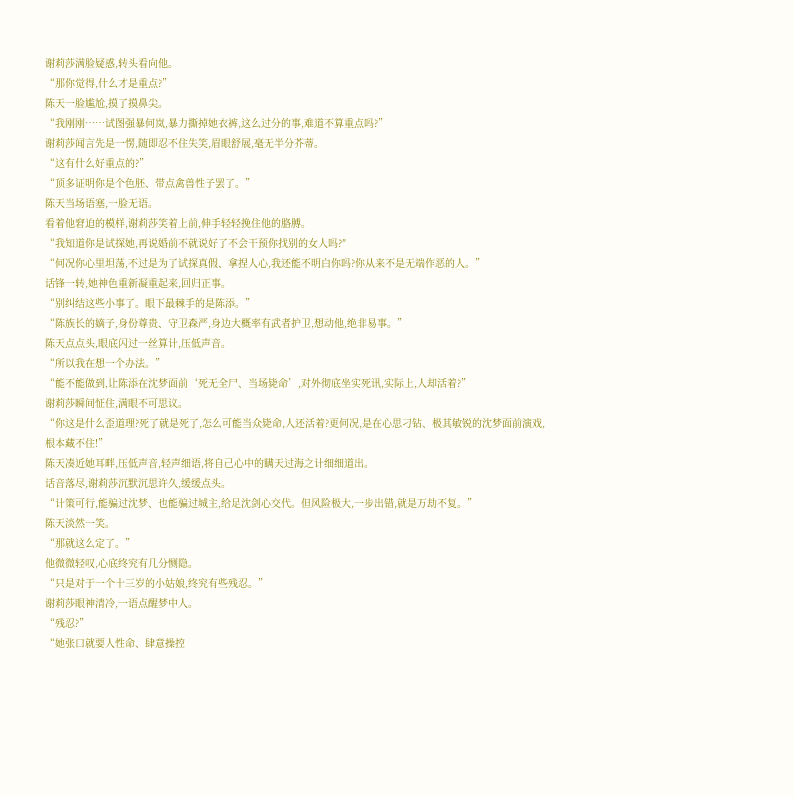谢莉莎满脸疑惑,转头看向他。
“那你觉得,什么才是重点?”
陈天一脸尴尬,摸了摸鼻尖。
“我刚刚……试图强暴何岚,暴力撕掉她衣裤,这么过分的事,难道不算重点吗?”
谢莉莎闻言先是一愣,随即忍不住失笑,眉眼舒展,毫无半分芥蒂。
“这有什么好重点的?”
“顶多证明你是个色胚、带点禽兽性子罢了。”
陈天当场语塞,一脸无语。
看着他窘迫的模样,谢莉莎笑着上前,伸手轻轻挽住他的胳膊。
“我知道你是试探她,再说婚前不就说好了不会干预你找别的女人吗?″
“何况你心里坦荡,不过是为了试探真假、拿捏人心,我还能不明白你吗?你从来不是无端作恶的人。”
话锋一转,她神色重新凝重起来,回归正事。
“别纠结这些小事了。眼下最棘手的是陈添。”
“陈族长的嫡子,身份尊贵、守卫森严,身边大概率有武者护卫,想动他,绝非易事。”
陈天点点头,眼底闪过一丝算计,压低声音。
“所以我在想一个办法。”
“能不能做到,让陈添在沈梦面前‘死无全尸、当场毙命’,对外彻底坐实死讯,实际上,人却活着?”
谢莉莎瞬间怔住,满眼不可思议。
“你这是什么歪道理?死了就是死了,怎么可能当众毙命,人还活着?更何况,是在心思刁钻、极其敏锐的沈梦面前演戏,根本藏不住!”
陈天凑近她耳畔,压低声音,轻声细语,将自己心中的瞒天过海之计细细道出。
话音落尽,谢莉莎沉默沉思许久,缓缓点头。
“计策可行,能骗过沈梦、也能骗过城主,给足沈剑心交代。但风险极大,一步出错,就是万劫不复。”
陈天淡然一笑。
“那就这么定了。”
他微微轻叹,心底终究有几分恻隐。
“只是对于一个十三岁的小姑娘,终究有些残忍。”
谢莉莎眼神清冷,一语点醒梦中人。
“残忍?”
“她张口就要人性命、肆意操控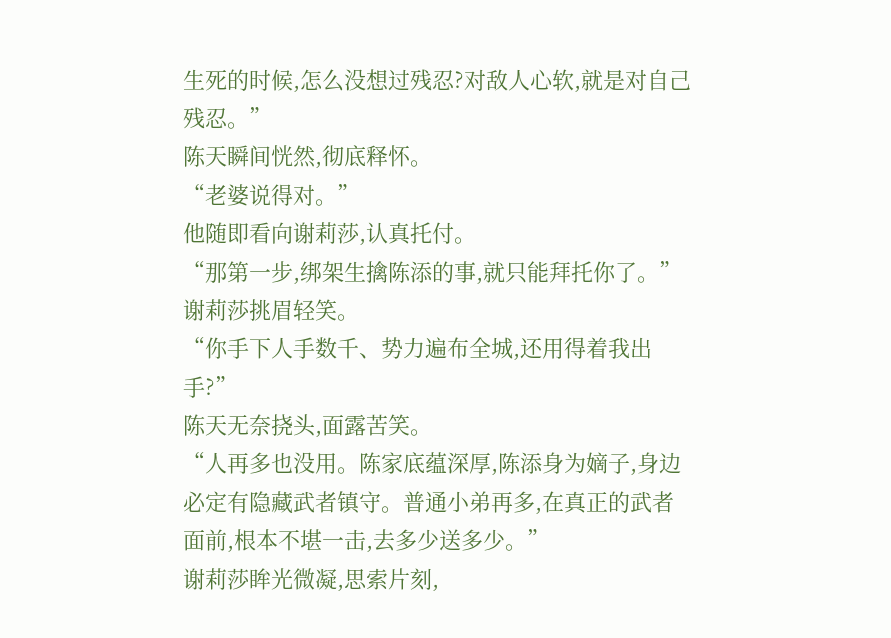生死的时候,怎么没想过残忍?对敌人心软,就是对自己残忍。”
陈天瞬间恍然,彻底释怀。
“老婆说得对。”
他随即看向谢莉莎,认真托付。
“那第一步,绑架生擒陈添的事,就只能拜托你了。”
谢莉莎挑眉轻笑。
“你手下人手数千、势力遍布全城,还用得着我出手?”
陈天无奈挠头,面露苦笑。
“人再多也没用。陈家底蕴深厚,陈添身为嫡子,身边必定有隐藏武者镇守。普通小弟再多,在真正的武者面前,根本不堪一击,去多少送多少。”
谢莉莎眸光微凝,思索片刻,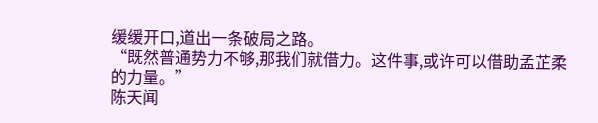缓缓开口,道出一条破局之路。
“既然普通势力不够,那我们就借力。这件事,或许可以借助孟芷柔的力量。”
陈天闻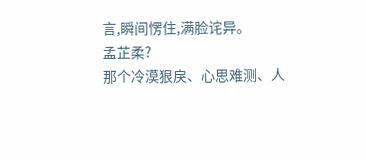言,瞬间愣住,满脸诧异。
孟芷柔?
那个冷漠狠戾、心思难测、人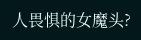人畏惧的女魔头?